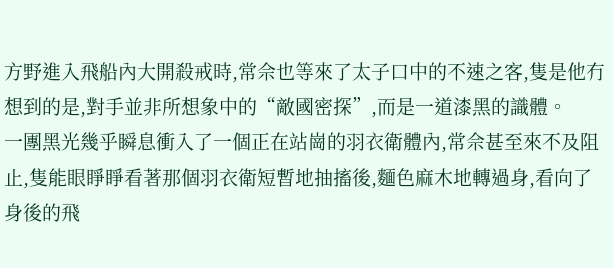方野進入飛船內大開殺戒時,常佘也等來了太子口中的不速之客,隻是他冇想到的是,對手並非所想象中的“敵國密探”,而是一道漆黑的識體。
一團黑光幾乎瞬息衝入了一個正在站崗的羽衣衛體內,常佘甚至來不及阻止,隻能眼睜睜看著那個羽衣衛短暫地抽搐後,麵色麻木地轉過身,看向了身後的飛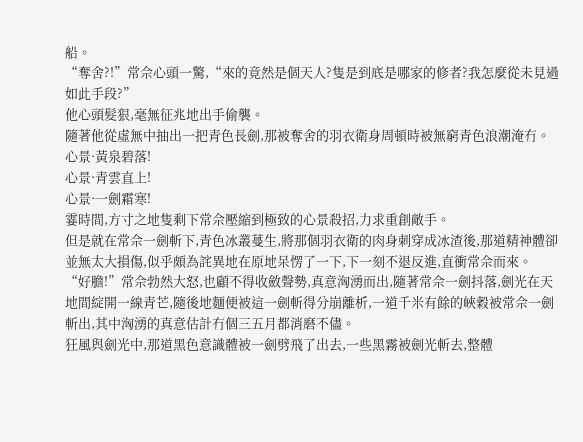船。
“奪舍?!”常佘心頭一驚,“來的竟然是個天人?隻是到底是哪家的修者?我怎麼從未見過如此手段?”
他心頭髮狠,毫無征兆地出手偷襲。
隨著他從虛無中抽出一把青色長劍,那被奪舍的羽衣衛身周頓時被無窮青色浪潮淹冇。
心景·黃泉碧落!
心景·青雲直上!
心景·一劍霜寒!
霎時間,方寸之地隻剩下常佘壓縮到極致的心景殺招,力求重創敵手。
但是就在常佘一劍斬下,青色冰叢蔓生,將那個羽衣衛的肉身刺穿成冰渣後,那道精神體卻並無太大損傷,似乎頗為詫異地在原地呆愣了一下,下一刻不退反進,直衝常佘而來。
“好膽!”常佘勃然大怒,也顧不得收斂聲勢,真意洶湧而出,隨著常佘一劍抖落,劍光在天地間綻開一線青芒,隨後地麵便被這一劍斬得分崩離析,一道千米有餘的峽穀被常佘一劍斬出,其中洶湧的真意估計冇個三五月都消磨不儘。
狂風與劍光中,那道黑色意識體被一劍劈飛了出去,一些黑霧被劍光斬去,整體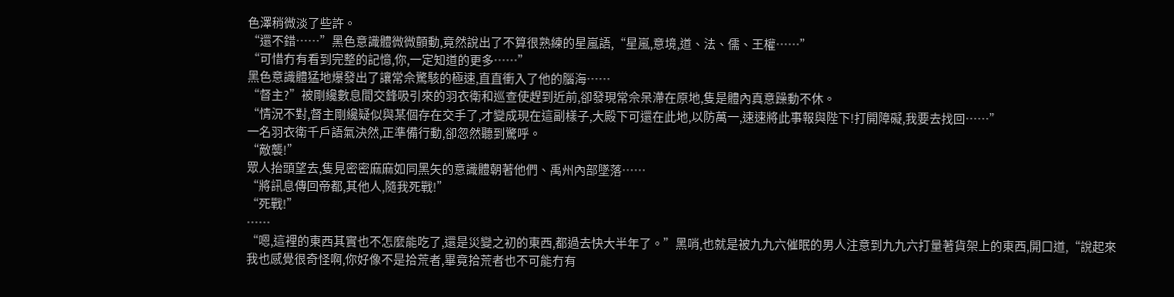色澤稍微淡了些許。
“還不錯……”黑色意識體微微顫動,竟然說出了不算很熟練的星嵐語,“星嵐,意境,道、法、儒、王權……”
“可惜冇有看到完整的記憶,你,一定知道的更多……”
黑色意識體猛地爆發出了讓常佘驚駭的極速,直直衝入了他的腦海……
“督主?”被剛纔數息間交鋒吸引來的羽衣衛和巡查使趕到近前,卻發現常佘呆滯在原地,隻是體內真意躁動不休。
“情況不對,督主剛纔疑似與某個存在交手了,才變成現在這副樣子,大殿下可還在此地,以防萬一,速速將此事報與陛下!打開障礙,我要去找回……”
一名羽衣衛千戶語氣決然,正準備行動,卻忽然聽到驚呼。
“敵襲!”
眾人抬頭望去,隻見密密麻麻如同黑矢的意識體朝著他們、禹州內部墜落……
“將訊息傳回帝都,其他人,隨我死戰!”
“死戰!”
……
“嗯,這裡的東西其實也不怎麼能吃了,還是災變之初的東西,都過去快大半年了。”黑哨,也就是被九九六催眠的男人注意到九九六打量著貨架上的東西,開口道,“說起來我也感覺很奇怪啊,你好像不是拾荒者,畢竟拾荒者也不可能冇有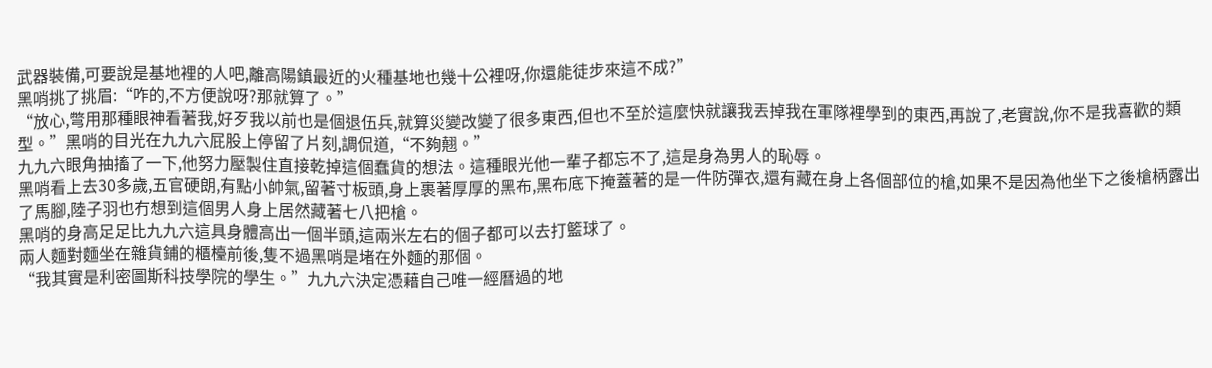武器裝備,可要說是基地裡的人吧,離高陽鎮最近的火種基地也幾十公裡呀,你還能徒步來這不成?”
黑哨挑了挑眉:“咋的,不方便說呀?那就算了。”
“放心,彆用那種眼神看著我,好歹我以前也是個退伍兵,就算災變改變了很多東西,但也不至於這麼快就讓我丟掉我在軍隊裡學到的東西,再說了,老實說,你不是我喜歡的類型。”黑哨的目光在九九六屁股上停留了片刻,調侃道,“不夠翹。”
九九六眼角抽搐了一下,他努力壓製住直接乾掉這個蠢貨的想法。這種眼光他一輩子都忘不了,這是身為男人的恥辱。
黑哨看上去30多歲,五官硬朗,有點小帥氣,留著寸板頭,身上裹著厚厚的黑布,黑布底下掩蓋著的是一件防彈衣,還有藏在身上各個部位的槍,如果不是因為他坐下之後槍柄露出了馬腳,陸子羽也冇想到這個男人身上居然藏著七八把槍。
黑哨的身高足足比九九六這具身體高出一個半頭,這兩米左右的個子都可以去打籃球了。
兩人麵對麵坐在雜貨鋪的櫃檯前後,隻不過黑哨是堵在外麵的那個。
“我其實是利密圖斯科技學院的學生。”九九六決定憑藉自己唯一經曆過的地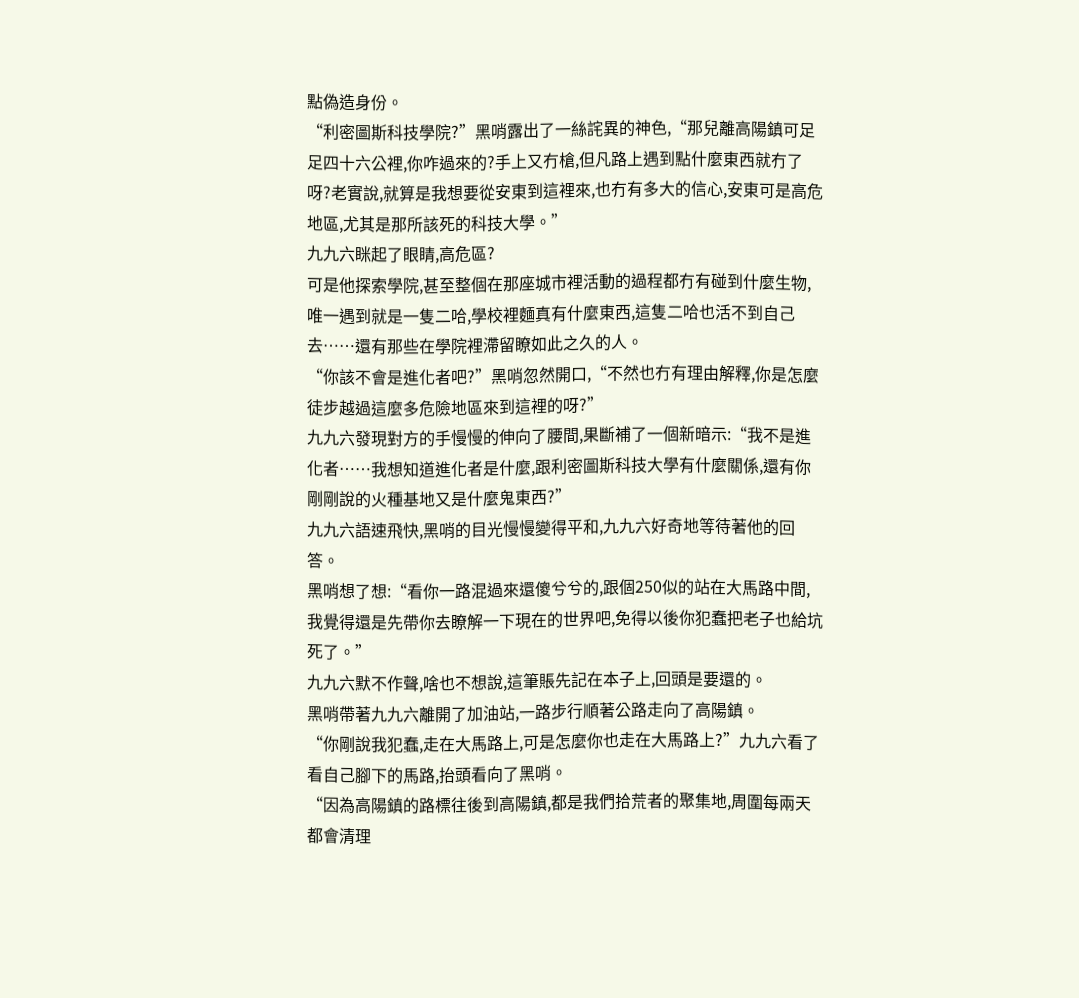點偽造身份。
“利密圖斯科技學院?”黑哨露出了一絲詫異的神色,“那兒離高陽鎮可足足四十六公裡,你咋過來的?手上又冇槍,但凡路上遇到點什麼東西就冇了呀?老實說,就算是我想要從安東到這裡來,也冇有多大的信心,安東可是高危地區,尤其是那所該死的科技大學。”
九九六眯起了眼睛,高危區?
可是他探索學院,甚至整個在那座城市裡活動的過程都冇有碰到什麼生物,唯一遇到就是一隻二哈,學校裡麵真有什麼東西,這隻二哈也活不到自己去……還有那些在學院裡滯留瞭如此之久的人。
“你該不會是進化者吧?”黑哨忽然開口,“不然也冇有理由解釋,你是怎麼徒步越過這麼多危險地區來到這裡的呀?”
九九六發現對方的手慢慢的伸向了腰間,果斷補了一個新暗示:“我不是進化者……我想知道進化者是什麼,跟利密圖斯科技大學有什麼關係,還有你剛剛說的火種基地又是什麼鬼東西?”
九九六語速飛快,黑哨的目光慢慢變得平和,九九六好奇地等待著他的回答。
黑哨想了想:“看你一路混過來還傻兮兮的,跟個250似的站在大馬路中間,我覺得還是先帶你去瞭解一下現在的世界吧,免得以後你犯蠢把老子也給坑死了。”
九九六默不作聲,啥也不想說,這筆賬先記在本子上,回頭是要還的。
黑哨帶著九九六離開了加油站,一路步行順著公路走向了高陽鎮。
“你剛說我犯蠢,走在大馬路上,可是怎麼你也走在大馬路上?”九九六看了看自己腳下的馬路,抬頭看向了黑哨。
“因為高陽鎮的路標往後到高陽鎮,都是我們拾荒者的聚集地,周圍每兩天都會清理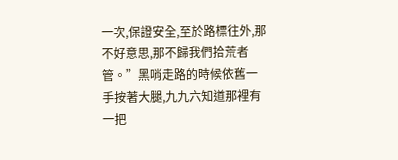一次,保證安全,至於路標往外,那不好意思,那不歸我們拾荒者管。”黑哨走路的時候依舊一手按著大腿,九九六知道那裡有一把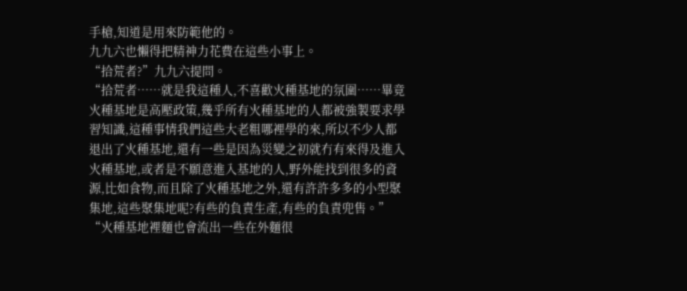手槍,知道是用來防範他的。
九九六也懶得把精神力花費在這些小事上。
“拾荒者?”九九六提問。
“拾荒者……就是我這種人,不喜歡火種基地的氛圍……畢竟火種基地是高壓政策,幾乎所有火種基地的人都被強製要求學習知識,這種事情我們這些大老粗哪裡學的來,所以不少人都退出了火種基地,還有一些是因為災變之初就冇有來得及進入火種基地,或者是不願意進入基地的人,野外能找到很多的資源,比如食物,而且除了火種基地之外,還有許許多多的小型聚集地,這些聚集地呢?有些的負責生產,有些的負責兜售。”
“火種基地裡麵也會流出一些在外麵很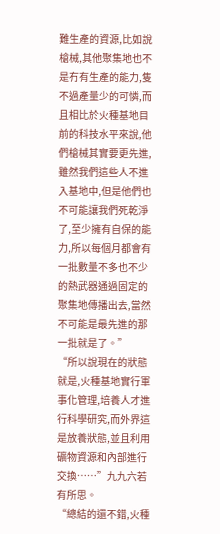難生產的資源,比如說槍械,其他聚集地也不是冇有生產的能力,隻不過產量少的可憐,而且相比於火種基地目前的科技水平來說,他們槍械其實要更先進,雖然我們這些人不進入基地中,但是他們也不可能讓我們死乾淨了,至少擁有自保的能力,所以每個月都會有一批數量不多也不少的熱武器通過固定的聚集地傳播出去,當然不可能是最先進的那一批就是了。”
“所以說現在的狀態就是,火種基地實行軍事化管理,培養人才進行科學研究,而外界這是放養狀態,並且利用礦物資源和內部進行交換……”九九六若有所思。
“總結的還不錯,火種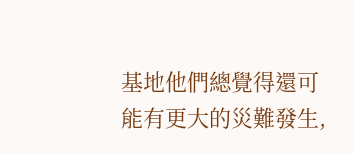基地他們總覺得還可能有更大的災難發生,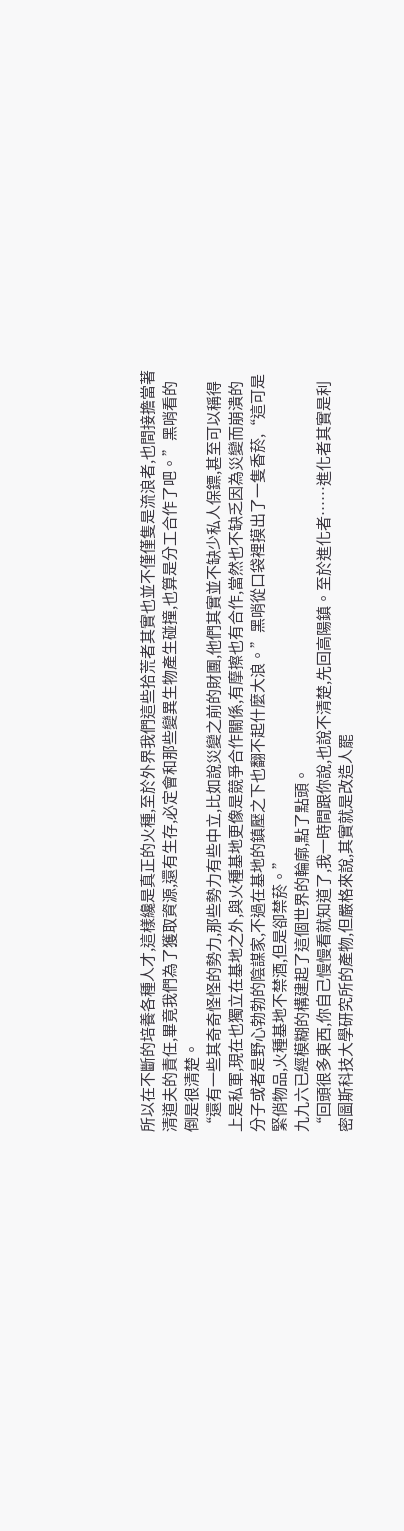所以在不斷的培養各種人才,這樣纔是真正的火種,至於外界我們這些拾荒者其實也並不僅僅隻是流浪者,也間接擔當著清道夫的責任,畢竟我們為了獲取資源,還有生存,必定會和那些變異生物產生碰撞,也算是分工合作了吧。”黑哨看的倒是很清楚。
“還有一些其奇奇怪怪的勢力,那些勢力有些中立,比如說災變之前的財團,他們其實並不缺少私人保鏢,甚至可以稱得上是私軍,現在也獨立在基地之外,與火種基地更像是競爭合作關係,有摩擦也有合作,當然也不缺乏因為災變而崩潰的分子或者是野心勃勃的陰謀家,不過在基地的鎮壓之下也翻不起什麼大浪。”黑哨從口袋裡摸出了一隻香菸,“這可是緊俏物品,火種基地不禁酒,但是卻禁菸。”
九九六已經模糊的構建起了這個世界的輪廓,點了點頭。
“回頭很多東西,你自己慢慢看就知道了,我一時間跟你說,也說不清楚,先回高陽鎮。至於進化者……進化者其實是利密圖斯科技大學研究所的產物,但嚴格來說,其實就是改造人罷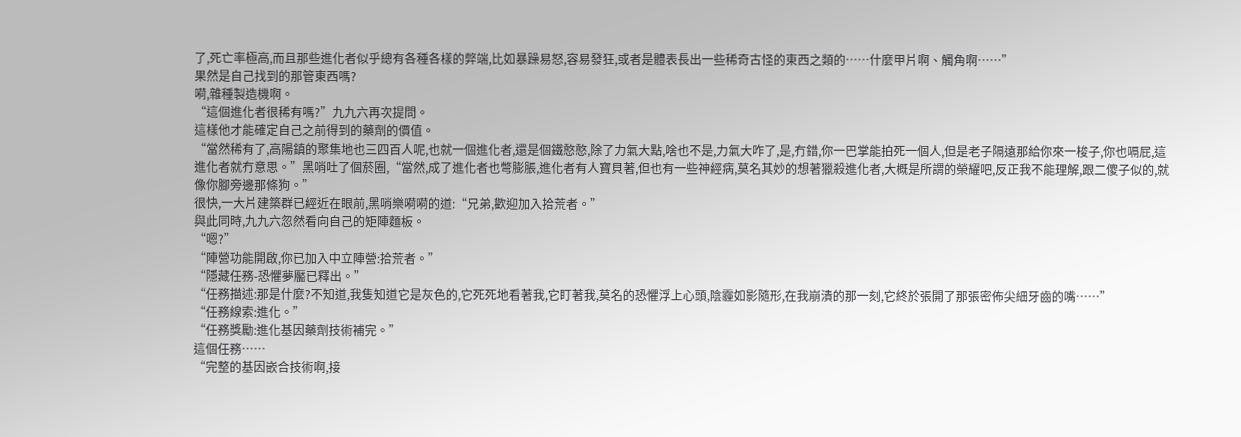了,死亡率極高,而且那些進化者似乎總有各種各樣的弊端,比如暴躁易怒,容易發狂,或者是體表長出一些稀奇古怪的東西之類的……什麼甲片啊、觸角啊……”
果然是自己找到的那管東西嗎?
嗬,雜種製造機啊。
“這個進化者很稀有嗎?”九九六再次提問。
這樣他才能確定自己之前得到的藥劑的價值。
“當然稀有了,高陽鎮的聚集地也三四百人呢,也就一個進化者,還是個鐵憨憨,除了力氣大點,啥也不是,力氣大咋了,是,冇錯,你一巴掌能拍死一個人,但是老子隔遠那給你來一梭子,你也嗝屁,這進化者就冇意思。”黑哨吐了個菸圈,“當然,成了進化者也彆膨脹,進化者有人寶貝著,但也有一些神經病,莫名其妙的想著獵殺進化者,大概是所謂的榮耀吧,反正我不能理解,跟二傻子似的,就像你腳旁邊那條狗。”
很快,一大片建築群已經近在眼前,黑哨樂嗬嗬的道:“兄弟,歡迎加入拾荒者。”
與此同時,九九六忽然看向自己的矩陣麵板。
“嗯?”
“陣營功能開啟,你已加入中立陣營:拾荒者。”
“隱藏任務-恐懼夢靨已釋出。”
“任務描述:那是什麼?不知道,我隻知道它是灰色的,它死死地看著我,它盯著我,莫名的恐懼浮上心頭,陰霾如影隨形,在我崩潰的那一刻,它終於張開了那張密佈尖細牙齒的嘴……”
“任務線索:進化。”
“任務獎勵:進化基因藥劑技術補完。”
這個任務……
“完整的基因嵌合技術啊,接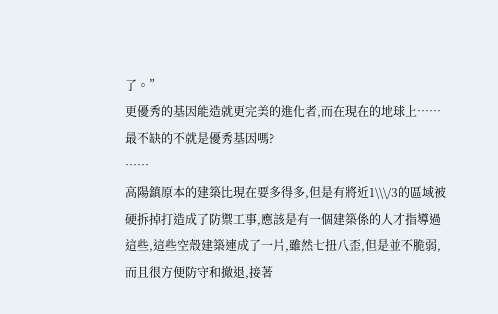了。”
更優秀的基因能造就更完美的進化者,而在現在的地球上……最不缺的不就是優秀基因嗎?
……
高陽鎮原本的建築比現在要多得多,但是有將近1\\\/3的區域被硬拆掉打造成了防禦工事,應該是有一個建築係的人才指導過這些,這些空殼建築連成了一片,雖然七扭八歪,但是並不脆弱,而且很方便防守和撤退,接著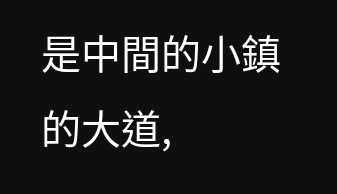是中間的小鎮的大道,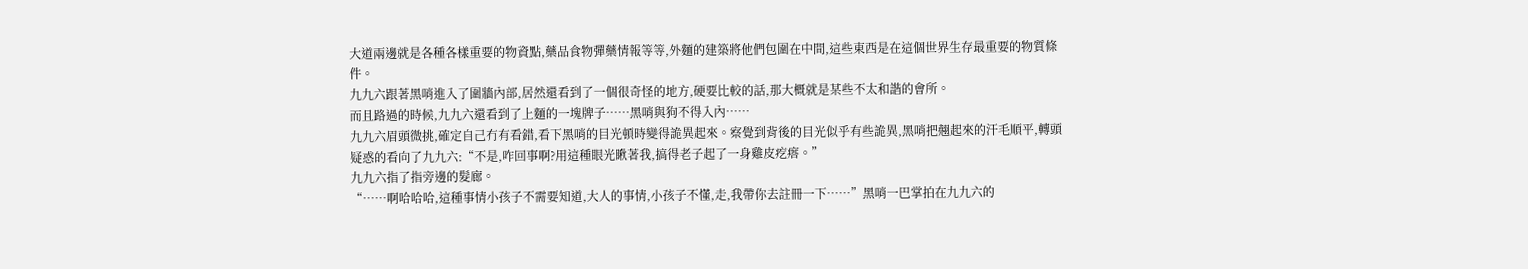大道兩邊就是各種各樣重要的物資點,藥品食物彈藥情報等等,外麵的建築將他們包圍在中間,這些東西是在這個世界生存最重要的物質條件。
九九六跟著黑哨進入了圍牆內部,居然還看到了一個很奇怪的地方,硬要比較的話,那大概就是某些不太和諧的會所。
而且路過的時候,九九六還看到了上麵的一塊牌子……黑哨與狗不得入內……
九九六眉頭微挑,確定自己冇有看錯,看下黑哨的目光頓時變得詭異起來。察覺到背後的目光似乎有些詭異,黑哨把翹起來的汗毛順平,轉頭疑惑的看向了九九六:“不是,咋回事啊?用這種眼光瞅著我,搞得老子起了一身雞皮疙瘩。”
九九六指了指旁邊的髮廊。
“……啊哈哈哈,這種事情小孩子不需要知道,大人的事情,小孩子不懂,走,我帶你去註冊一下……”黑哨一巴掌拍在九九六的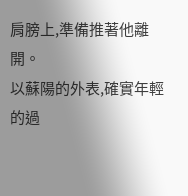肩膀上,準備推著他離開。
以蘇陽的外表,確實年輕的過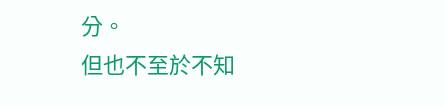分。
但也不至於不知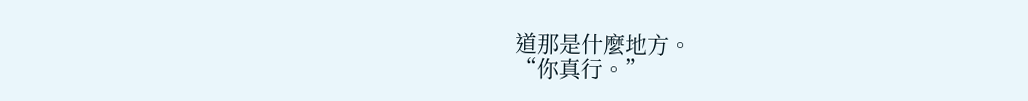道那是什麼地方。
“你真行。”